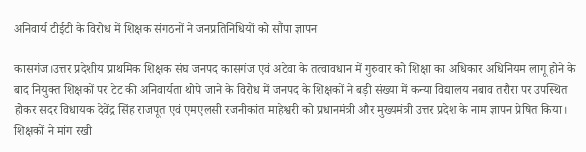अनिवार्य टीईटी के विरोध में शिक्षक संगठनों ने जनप्रतिनिधियों को सौंपा ज्ञापन

कासगंज।उत्तर प्रदेशीय प्राथमिक शिक्षक संघ जनपद कासगंज एवं अटेवा के तत्वावधान में गुरुवार को शिक्षा का अधिकार अधिनियम लागू होने के बाद नियुक्त शिक्षकों पर टेट की अनिवार्यता थोपे जाने के विरोध में जनपद के शिक्षकों ने बड़ी संख्या में कन्या विद्यालय नबाव तरौरा पर उपस्थित होकर सदर विधायक देवेंद्र सिंह राजपूत एवं एमएलसी रजनीकांत माहेश्वरी को प्रधानमंत्री और मुख्यमंत्री उत्तर प्रदेश के नाम ज्ञापन प्रेषित किया। शिक्षकों ने मांग रखी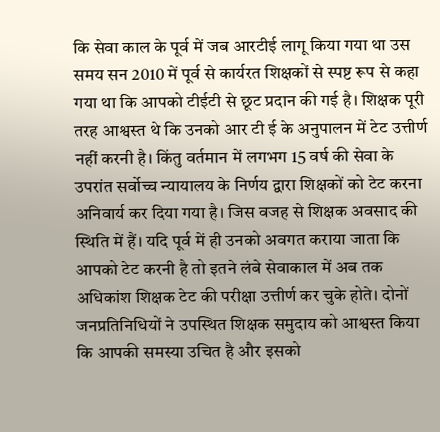कि सेवा काल के पूर्व में जब आरटीई लागू किया गया था उस समय सन 2010 में पूर्व से कार्यरत शिक्षकों से स्पष्ट रूप से कहा गया था कि आपको टीईटी से छूट प्रदान की गई है। शिक्षक पूरी तरह आश्वस्त थे कि उनको आर टी ई के अनुपालन में टेट उत्तीर्ण नहीं करनी है। किंतु वर्तमान में लगभग 15 वर्ष की सेवा के उपरांत सर्वोच्च न्यायालय के निर्णय द्वारा शिक्षकों को टेट करना अनिवार्य कर दिया गया है। जिस वजह से शिक्षक अवसाद की स्थिति में हैं। यदि पूर्व में ही उनको अवगत कराया जाता कि आपको टेट करनी है तो इतने लंबे सेवाकाल में अब तक अधिकांश शिक्षक टेट की परीक्षा उत्तीर्ण कर चुके होते। दोनों जनप्रतिनिधियों ने उपस्थित शिक्षक समुदाय को आश्वस्त किया कि आपकी समस्या उचित है और इसको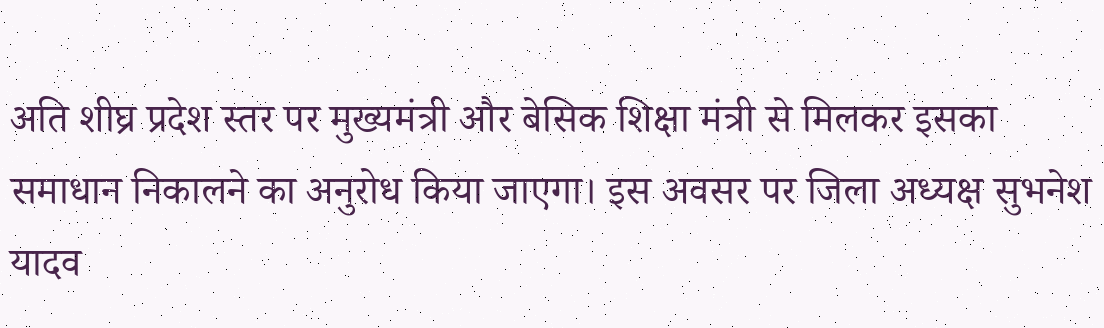अति शीघ्र प्रदेश स्तर पर मुख्यमंत्री और बेसिक शिक्षा मंत्री से मिलकर इसका समाधान निकालने का अनुरोध किया जाएगा। इस अवसर पर जिला अध्यक्ष सुभनेश यादव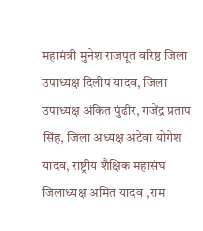महामंत्री मुनेश राजपूत वरिष्ठ जिला उपाध्यक्ष दिलीप यादव, जिला उपाध्यक्ष अंकित पुंढीर, गजेंद्र प्रताप सिंह, जिला अध्यक्ष अटेवा योगेश यादव, राष्ट्रीय शैक्षिक महासंघ जिलाध्यक्ष अमित यादव ,राम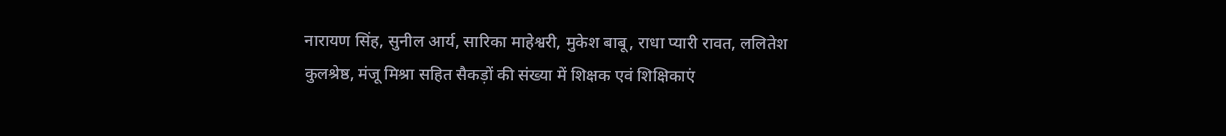नारायण सिंह, सुनील आर्य, सारिका माहेश्वरी, मुकेश बाबू, राधा प्यारी रावत, ललितेश कुलश्रेष्ठ, मंजू मिश्रा सहित सैकड़ों की संख्या में शिक्षक एवं शिक्षिकाएं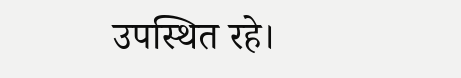उपस्थित रहे।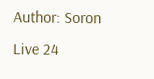Author: Soron Live 24